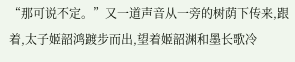“那可说不定。”又一道声音从一旁的树荫下传来,跟着,太子姬韶鸿踱步而出,望着姬韶渊和墨长歌冷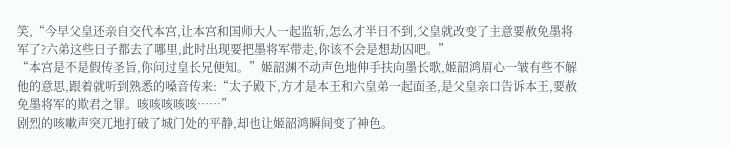笑,“今早父皇还亲自交代本宫,让本宫和国师大人一起监斩,怎么才半日不到,父皇就改变了主意要赦免墨将军了?六弟这些日子都去了哪里,此时出现要把墨将军带走,你该不会是想劫囚吧。”
“本宫是不是假传圣旨,你问过皇长兄便知。”姬韶渊不动声色地伸手扶向墨长歌,姬韶鸿眉心一皱有些不解他的意思,跟着就听到熟悉的嗓音传来:“太子殿下,方才是本王和六皇弟一起面圣,是父皇亲口告诉本王,要赦免墨将军的欺君之罪。咳咳咳咳咳……”
剧烈的咳嗽声突兀地打破了城门处的平静,却也让姬韶鸿瞬间变了神色。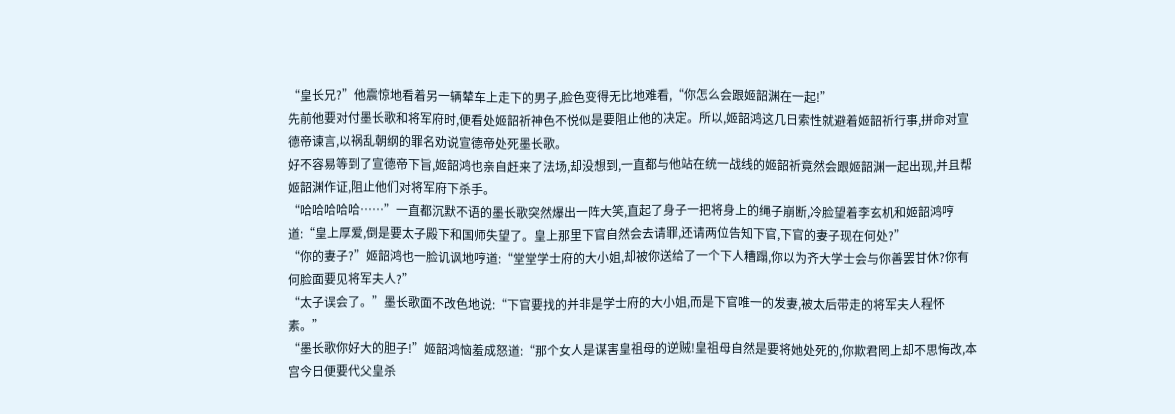“皇长兄?”他震惊地看着另一辆辇车上走下的男子,脸色变得无比地难看,“你怎么会跟姬韶渊在一起!”
先前他要对付墨长歌和将军府时,便看处姬韶祈神色不悦似是要阻止他的决定。所以,姬韶鸿这几日索性就避着姬韶祈行事,拼命对宣德帝谏言,以祸乱朝纲的罪名劝说宣德帝处死墨长歌。
好不容易等到了宣德帝下旨,姬韶鸿也亲自赶来了法场,却没想到,一直都与他站在统一战线的姬韶祈竟然会跟姬韶渊一起出现,并且帮姬韶渊作证,阻止他们对将军府下杀手。
“哈哈哈哈哈……”一直都沉默不语的墨长歌突然爆出一阵大笑,直起了身子一把将身上的绳子崩断,冷脸望着李玄机和姬韶鸿哼道:“皇上厚爱,倒是要太子殿下和国师失望了。皇上那里下官自然会去请罪,还请两位告知下官,下官的妻子现在何处?”
“你的妻子?”姬韶鸿也一脸讥讽地哼道:“堂堂学士府的大小姐,却被你送给了一个下人糟蹋,你以为齐大学士会与你善罢甘休?你有何脸面要见将军夫人?”
“太子误会了。”墨长歌面不改色地说:“下官要找的并非是学士府的大小姐,而是下官唯一的发妻,被太后带走的将军夫人程怀素。”
“墨长歌你好大的胆子!”姬韶鸿恼羞成怒道:“那个女人是谋害皇祖母的逆贼!皇祖母自然是要将她处死的,你欺君罔上却不思悔改,本宫今日便要代父皇杀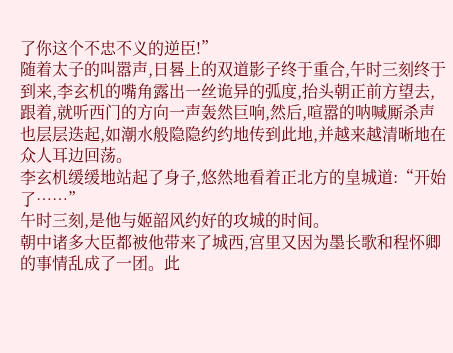了你这个不忠不义的逆臣!”
随着太子的叫嚣声,日晷上的双道影子终于重合,午时三刻终于到来,李玄机的嘴角露出一丝诡异的弧度,抬头朝正前方望去,跟着,就听西门的方向一声轰然巨响,然后,喧嚣的呐喊厮杀声也层层迭起,如潮水般隐隐约约地传到此地,并越来越清晰地在众人耳边回荡。
李玄机缓缓地站起了身子,悠然地看着正北方的皇城道:“开始了……”
午时三刻,是他与姬韶风约好的攻城的时间。
朝中诸多大臣都被他带来了城西,宫里又因为墨长歌和程怀卿的事情乱成了一团。此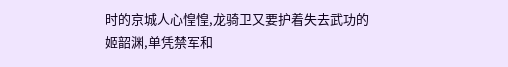时的京城人心惶惶,龙骑卫又要护着失去武功的姬韶渊,单凭禁军和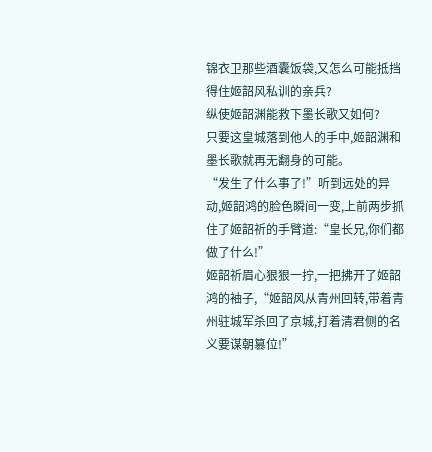锦衣卫那些酒囊饭袋,又怎么可能抵挡得住姬韶风私训的亲兵?
纵使姬韶渊能救下墨长歌又如何?
只要这皇城落到他人的手中,姬韶渊和墨长歌就再无翻身的可能。
“发生了什么事了!”听到远处的异动,姬韶鸿的脸色瞬间一变,上前两步抓住了姬韶祈的手臂道:“皇长兄,你们都做了什么!”
姬韶祈眉心狠狠一拧,一把拂开了姬韶鸿的袖子,“姬韶风从青州回转,带着青州驻城军杀回了京城,打着清君侧的名义要谋朝篡位!”